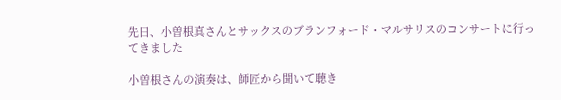先日、小曽根真さんとサックスのブランフォード・マルサリスのコンサートに行ってきました

小曽根さんの演奏は、師匠から聞いて聴き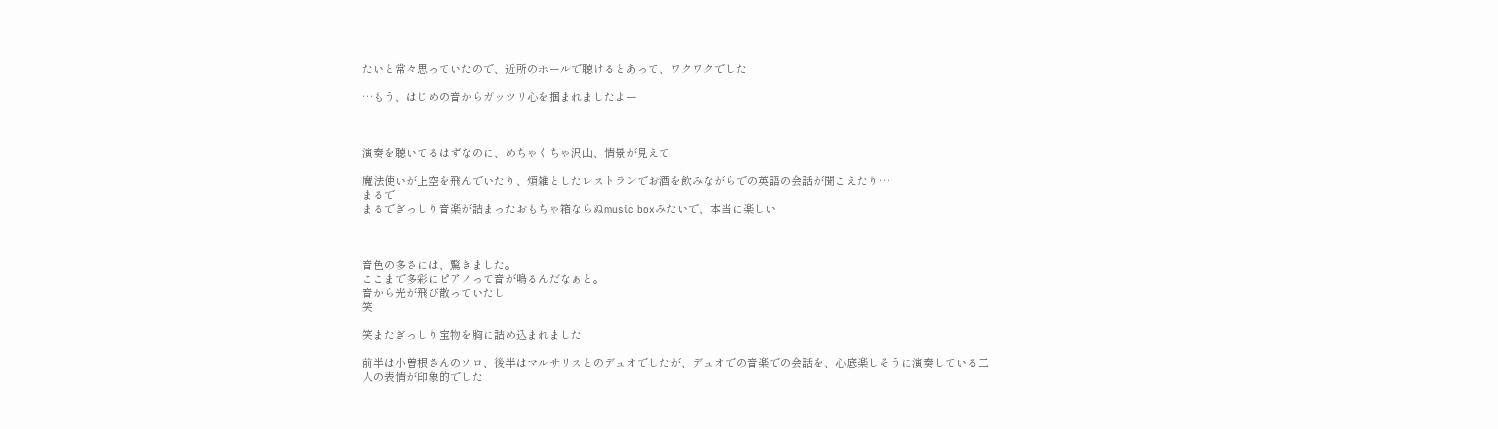たいと常々思っていたので、近所のホールで聴けるとあって、ワクワクでした

…もう、はじめの音からガッツリ心を掴まれましたよー



演奏を聴いてるはずなのに、めちゃくちゃ沢山、情景が見えて

魔法使いが上空を飛んでいたり、煩雑としたレストランでお酒を飲みながらでの英語の会話が聞こえたり…
まるで
まるでぎっしり音楽が詰まったおもちゃ箱ならぬmusic boxみたいで、本当に楽しい



音色の多さには、驚きました。
ここまで多彩にピアノって音が鳴るんだなぁと。
音から光が飛び散っていたし
笑

笑またぎっしり宝物を胸に詰め込まれました

前半は小曽根さんのソロ、後半はマルサリスとのデュオでしたが、デュオでの音楽での会話を、心底楽しそうに演奏している二人の表情が印象的でした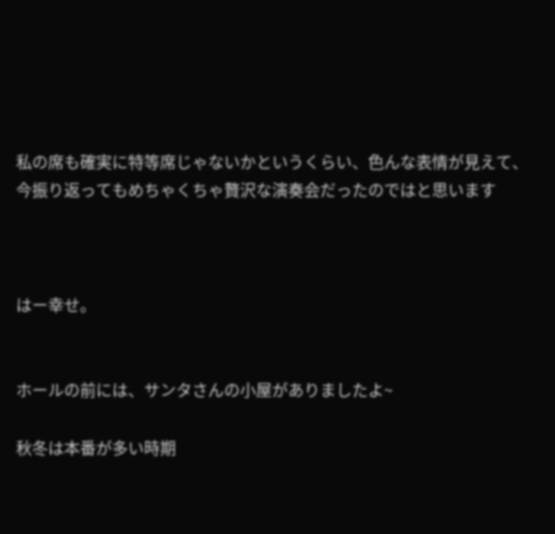私の席も確実に特等席じゃないかというくらい、色んな表情が見えて、今振り返ってもめちゃくちゃ贅沢な演奏会だったのではと思います



はー幸せ。


ホールの前には、サンタさんの小屋がありましたよ~

秋冬は本番が多い時期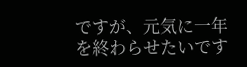ですが、元気に一年を終わらせたいです